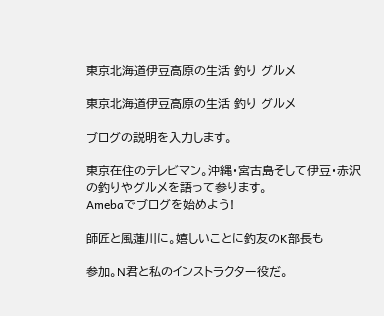東京北海道伊豆高原の生活 釣り グルメ

東京北海道伊豆高原の生活 釣り グルメ

ブログの説明を入力します。

東京在住のテレビマン。沖縄・宮古島そして伊豆・赤沢の釣りやグルメを語って参ります。
Amebaでブログを始めよう!

師匠と風蓮川に。嬉しいことに釣友のK部長も

参加。N君と私のインストラクター役だ。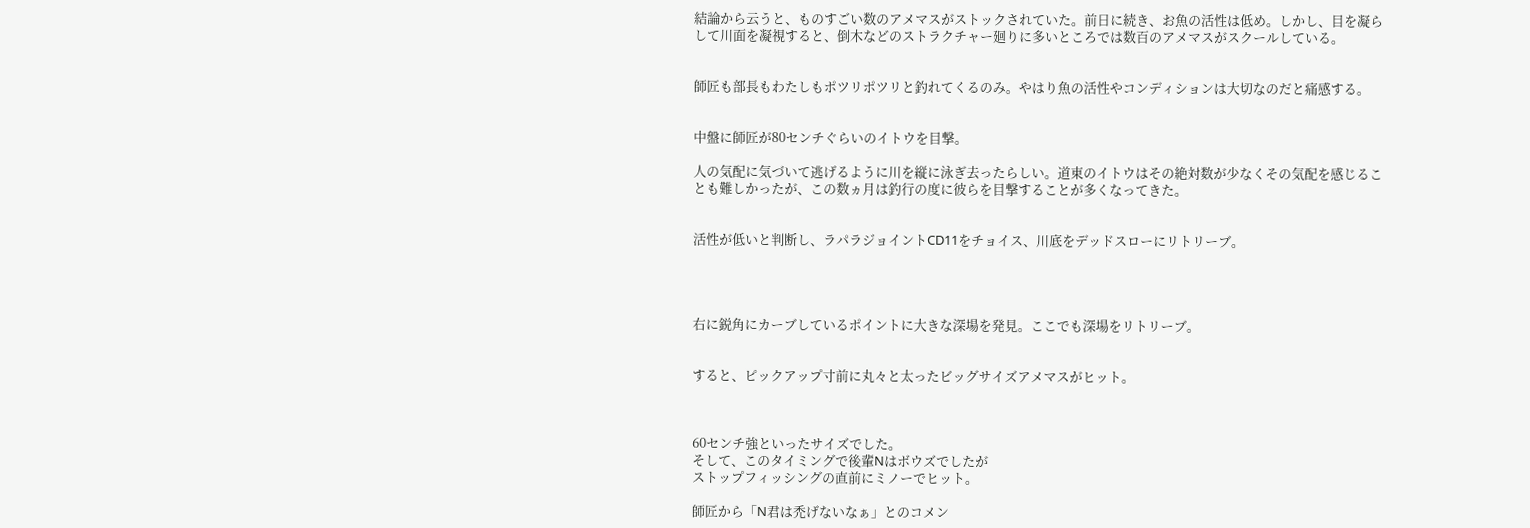結論から云うと、ものすごい数のアメマスがストックされていた。前日に続き、お魚の活性は低め。しかし、目を凝らして川面を凝視すると、倒木などのストラクチャー廻りに多いところでは数百のアメマスがスクールしている。


師匠も部長もわたしもポツリポツリと釣れてくるのみ。やはり魚の活性やコンディションは大切なのだと痛感する。


中盤に師匠が80センチぐらいのイトウを目撃。

人の気配に気づいて逃げるように川を縦に泳ぎ去ったらしい。道東のイトウはその絶対数が少なくその気配を感じることも難しかったが、この数ヵ月は釣行の度に彼らを目撃することが多くなってきた。


活性が低いと判断し、ラパラジョイントCD11をチョイス、川底をデッドスローにリトリーブ。




右に鋭角にカーブしているポイントに大きな深場を発見。ここでも深場をリトリーブ。


すると、ピックアップ寸前に丸々と太ったビッグサイズアメマスがヒット。



60センチ強といったサイズでした。
そして、このタイミングで後輩Nはボウズでしたが
ストップフィッシングの直前にミノーでヒット。

師匠から「N君は禿げないなぁ」とのコメン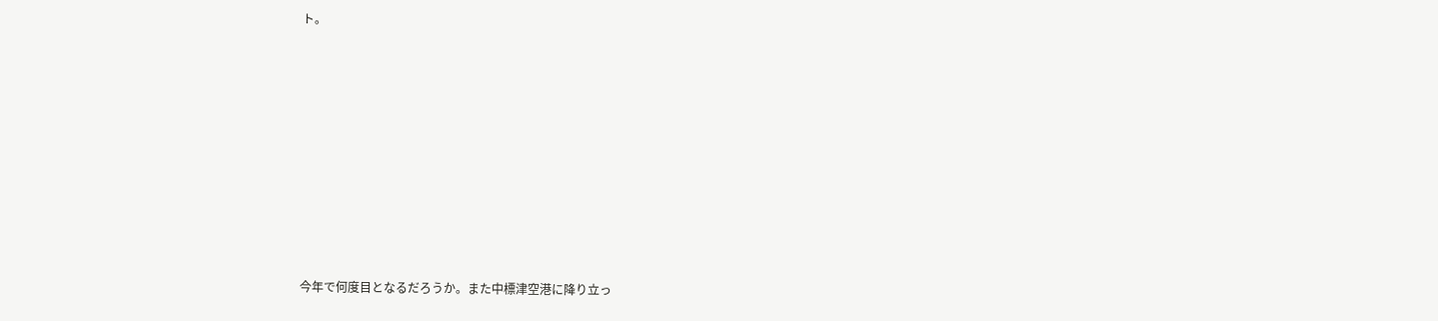ト。









今年で何度目となるだろうか。また中標津空港に降り立っ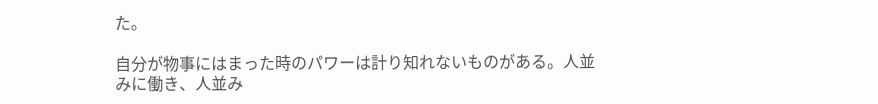た。

自分が物事にはまった時のパワーは計り知れないものがある。人並みに働き、人並み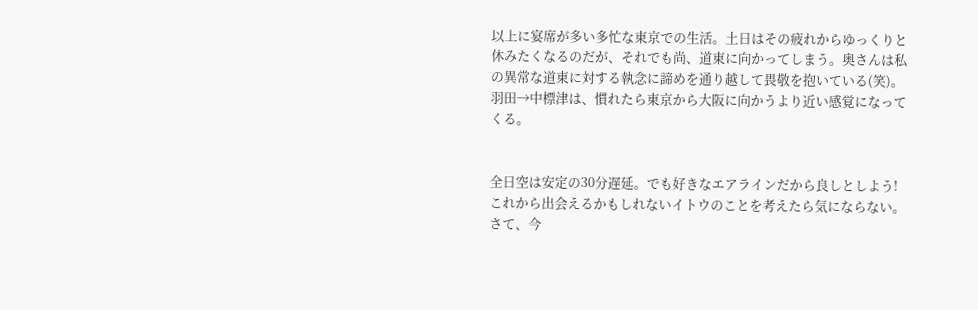以上に宴席が多い多忙な東京での生活。土日はその疲れからゆっくりと休みたくなるのだが、それでも尚、道東に向かってしまう。奥さんは私の異常な道東に対する執念に諦めを通り越して畏敬を抱いている(笑)。羽田→中標津は、慣れたら東京から大阪に向かうより近い感覚になってくる。


全日空は安定の30分遅延。でも好きなエアラインだから良しとしよう!これから出会えるかもしれないイトウのことを考えたら気にならない。
さて、今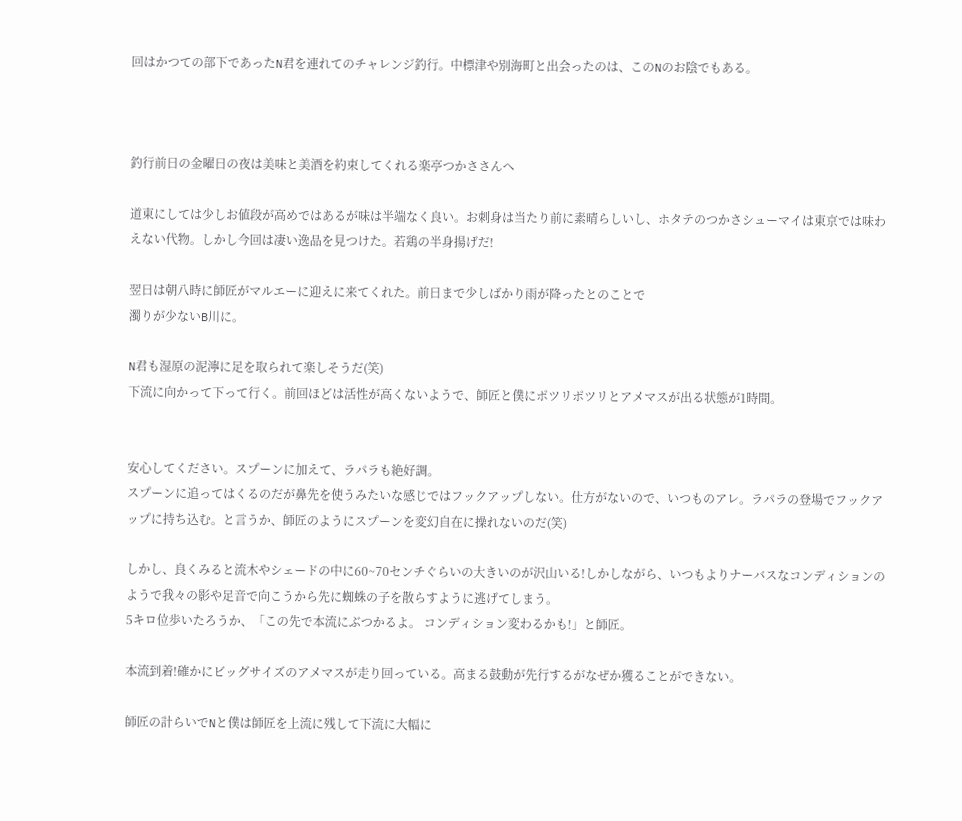回はかつての部下であったN君を連れてのチャレンジ釣行。中標津や別海町と出会ったのは、このNのお陰でもある。



釣行前日の金曜日の夜は美味と美酒を約束してくれる楽亭つかささんへ

道東にしては少しお値段が高めではあるが味は半端なく良い。お刺身は当たり前に素晴らしいし、ホタテのつかさシューマイは東京では味わえない代物。しかし今回は凄い逸品を見つけた。若鶏の半身揚げだ!

翌日は朝八時に師匠がマルエーに迎えに来てくれた。前日まで少しばかり雨が降ったとのことで
濁りが少ないB川に。

N君も湿原の泥濘に足を取られて楽しそうだ(笑)
下流に向かって下って行く。前回ほどは活性が高くないようで、師匠と僕にポツリポツリとアメマスが出る状態が1時間。


安心してください。スプーンに加えて、ラパラも絶好調。
スプーンに追ってはくるのだが鼻先を使うみたいな感じではフックアップしない。仕方がないので、いつものアレ。ラパラの登場でフックアップに持ち込む。と言うか、師匠のようにスプーンを変幻自在に操れないのだ(笑)

しかし、良くみると流木やシェードの中に60~70センチぐらいの大きいのが沢山いる!しかしながら、いつもよりナーバスなコンディションのようで我々の影や足音で向こうから先に蜘蛛の子を散らすように逃げてしまう。
5キロ位歩いたろうか、「この先で本流にぶつかるよ。 コンディション変わるかも!」と師匠。

本流到着!確かにビッグサイズのアメマスが走り回っている。高まる鼓動が先行するがなぜか獲ることができない。

師匠の計らいでNと僕は師匠を上流に残して下流に大幅に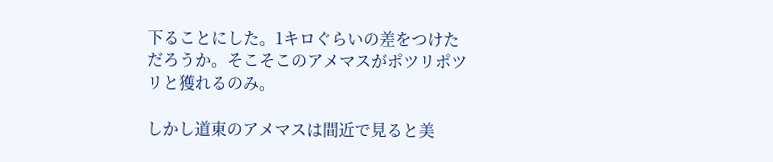下ることにした。1キロぐらいの差をつけただろうか。そこそこのアメマスがポツリポツリと獲れるのみ。

しかし道東のアメマスは間近で見ると美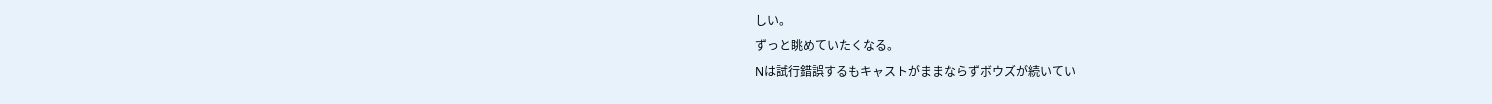しい。
ずっと眺めていたくなる。
Nは試行錯誤するもキャストがままならずボウズが続いてい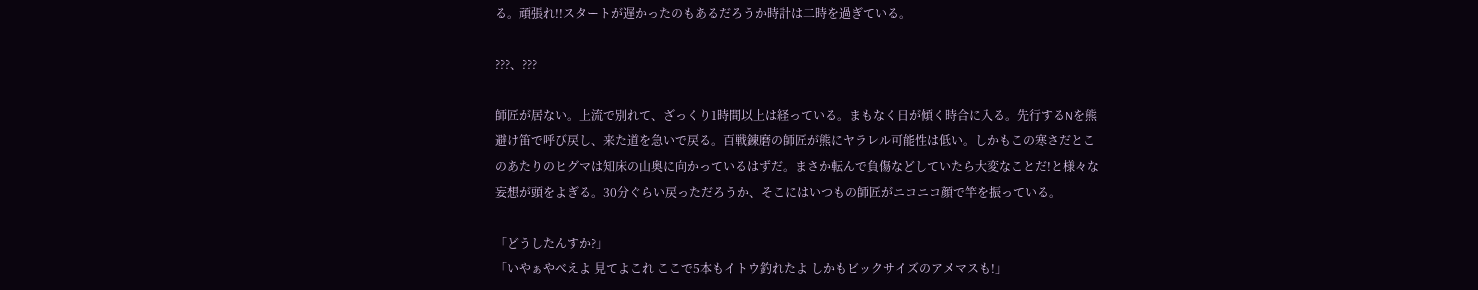る。頑張れ!!スタートが遅かったのもあるだろうか時計は二時を過ぎている。

???、???

師匠が居ない。上流で別れて、ざっくり1時間以上は経っている。まもなく日が傾く時合に入る。先行するNを熊避け笛で呼び戻し、来た道を急いで戻る。百戦錬磨の師匠が熊にヤラレル可能性は低い。しかもこの寒さだとこのあたりのヒグマは知床の山奥に向かっているはずだ。まさか転んで負傷などしていたら大変なことだ!と様々な妄想が頭をよぎる。30分ぐらい戻っただろうか、そこにはいつもの師匠がニコニコ顔で竿を振っている。

「どうしたんすか?」
「いやぁやべえよ 見てよこれ ここで5本もイトウ釣れたよ しかもビックサイズのアメマスも!」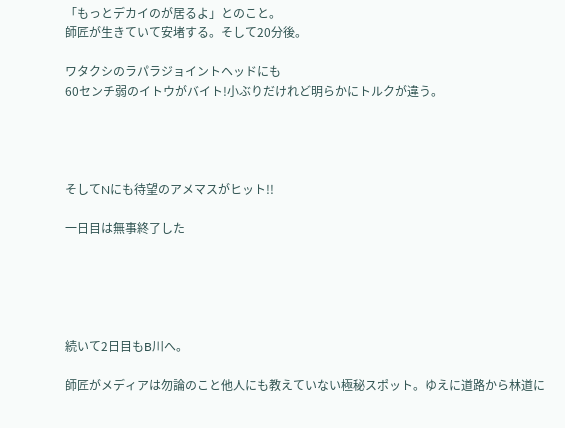「もっとデカイのが居るよ」とのこと。
師匠が生きていて安堵する。そして20分後。

ワタクシのラパラジョイントヘッドにも
60センチ弱のイトウがバイト!小ぶりだけれど明らかにトルクが違う。




そしてNにも待望のアメマスがヒット!!

一日目は無事終了した





続いて2日目もB川へ。

師匠がメディアは勿論のこと他人にも教えていない極秘スポット。ゆえに道路から林道に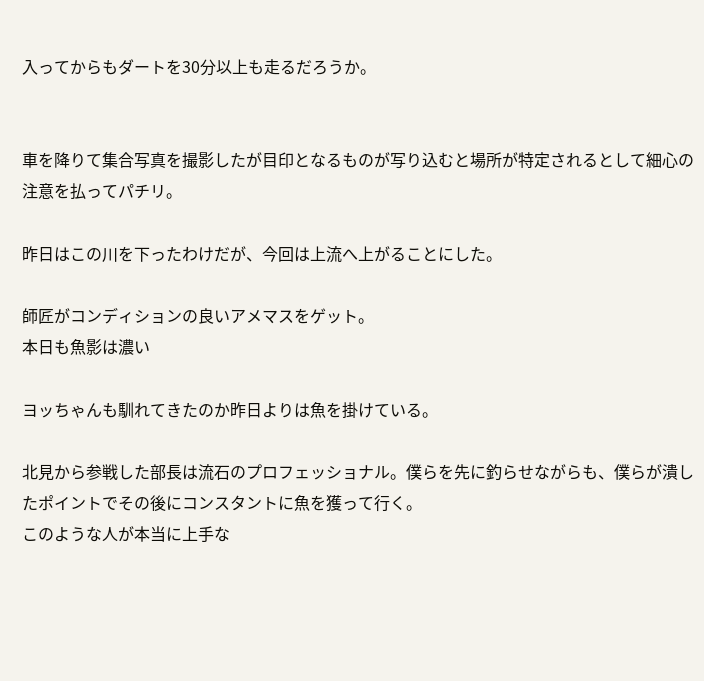入ってからもダートを30分以上も走るだろうか。


車を降りて集合写真を撮影したが目印となるものが写り込むと場所が特定されるとして細心の注意を払ってパチリ。

昨日はこの川を下ったわけだが、今回は上流へ上がることにした。

師匠がコンディションの良いアメマスをゲット。
本日も魚影は濃い

ヨッちゃんも馴れてきたのか昨日よりは魚を掛けている。

北見から参戦した部長は流石のプロフェッショナル。僕らを先に釣らせながらも、僕らが潰したポイントでその後にコンスタントに魚を獲って行く。
このような人が本当に上手な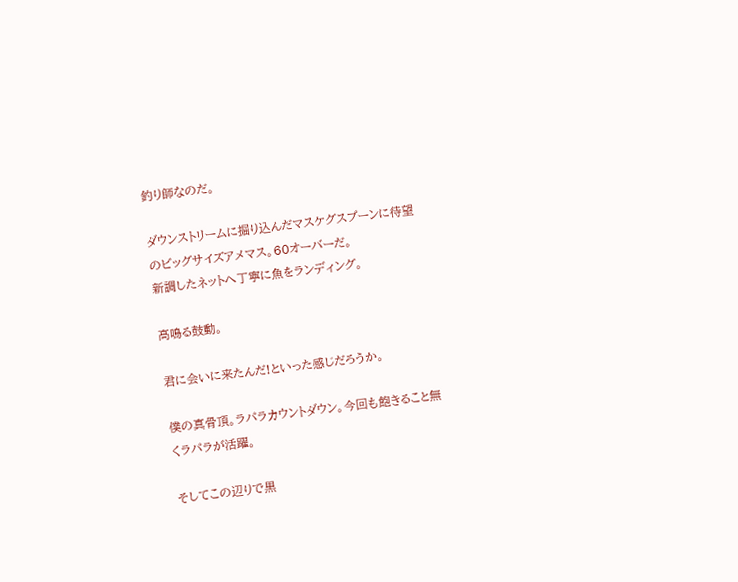釣り師なのだ。

ダウンストリームに掘り込んだマスケグスプーンに待望のビッグサイズアメマス。60オーバーだ。
新調したネットへ丁寧に魚をランディング。

高鳴る鼓動。

君に会いに来たんだ!といった感じだろうか。

僕の真骨頂。ラパラカウントダウン。今回も飽きること無くラパラが活躍。

そしてこの辺りで黒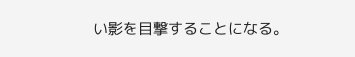い影を目撃することになる。